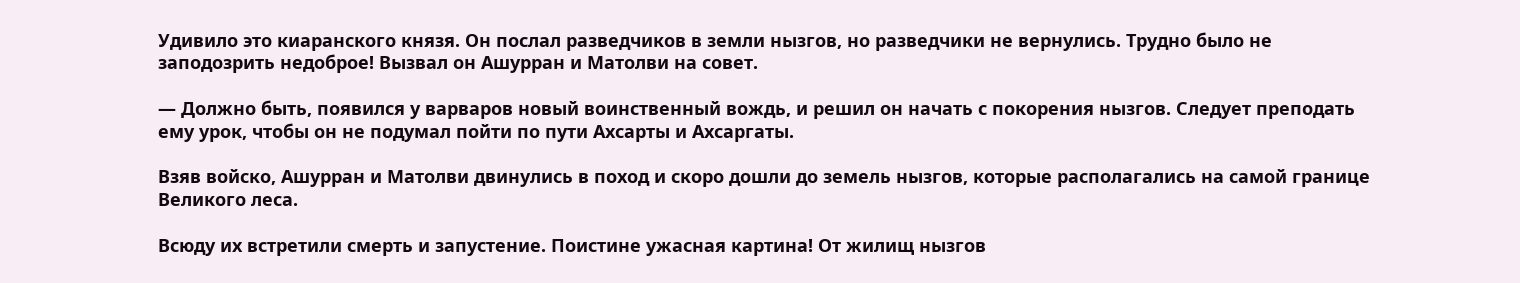Удивило это киаранского князя. Он послал разведчиков в земли нызгов, но разведчики не вернулись. Трудно было не заподозрить недоброе! Вызвал он Ашурран и Матолви на совет.

— Должно быть, появился у варваров новый воинственный вождь, и решил он начать с покорения нызгов. Следует преподать ему урок, чтобы он не подумал пойти по пути Ахсарты и Ахсаргаты.

Взяв войско, Ашурран и Матолви двинулись в поход и скоро дошли до земель нызгов, которые располагались на самой границе Великого леса.

Всюду их встретили смерть и запустение. Поистине ужасная картина! От жилищ нызгов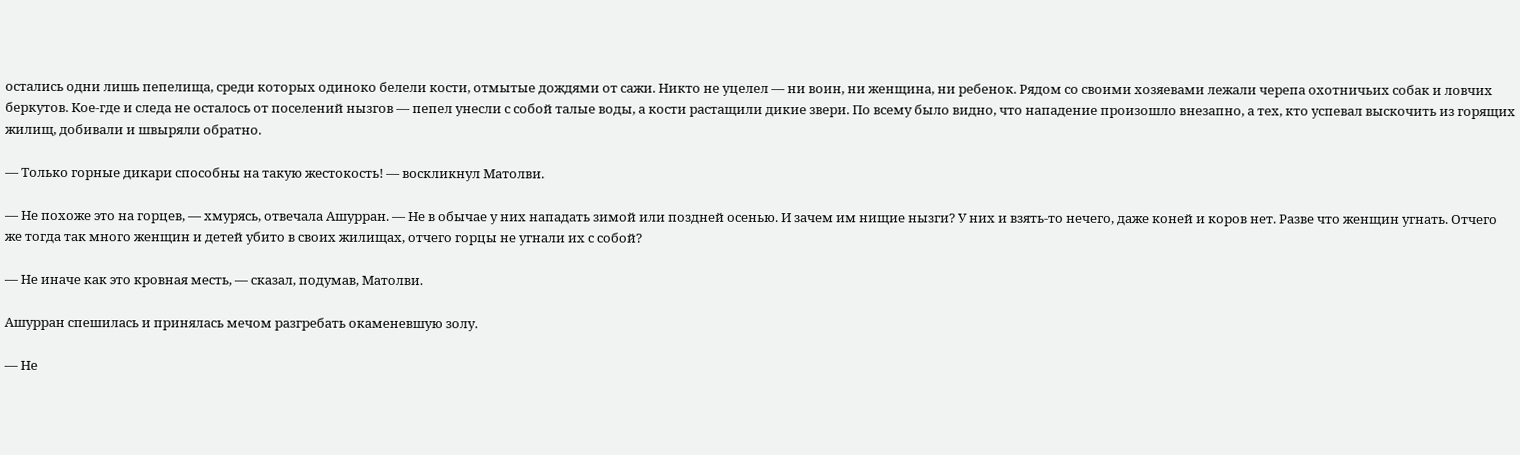остались одни лишь пепелища, среди которых одиноко белели кости, отмытые дождями от сажи. Никто не уцелел — ни воин, ни женщина, ни ребенок. Рядом со своими хозяевами лежали черепа охотничьих собак и ловчих беркутов. Кое-где и следа не осталось от поселений нызгов — пепел унесли с собой талые воды, а кости растащили дикие звери. По всему было видно, что нападение произошло внезапно, а тех, кто успевал выскочить из горящих жилищ, добивали и швыряли обратно.

— Только горные дикари способны на такую жестокость! — воскликнул Матолви.

— Не похоже это на горцев, — хмурясь, отвечала Ашурран. — Не в обычае у них нападать зимой или поздней осенью. И зачем им нищие нызги? У них и взять-то нечего, даже коней и коров нет. Разве что женщин угнать. Отчего же тогда так много женщин и детей убито в своих жилищах, отчего горцы не угнали их с собой?

— Не иначе как это кровная месть, — сказал, подумав, Матолви.

Ашурран спешилась и принялась мечом разгребать окаменевшую золу.

— Не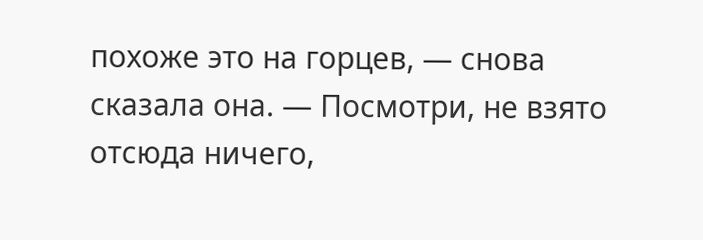похоже это на горцев, — снова сказала она. — Посмотри, не взято отсюда ничего,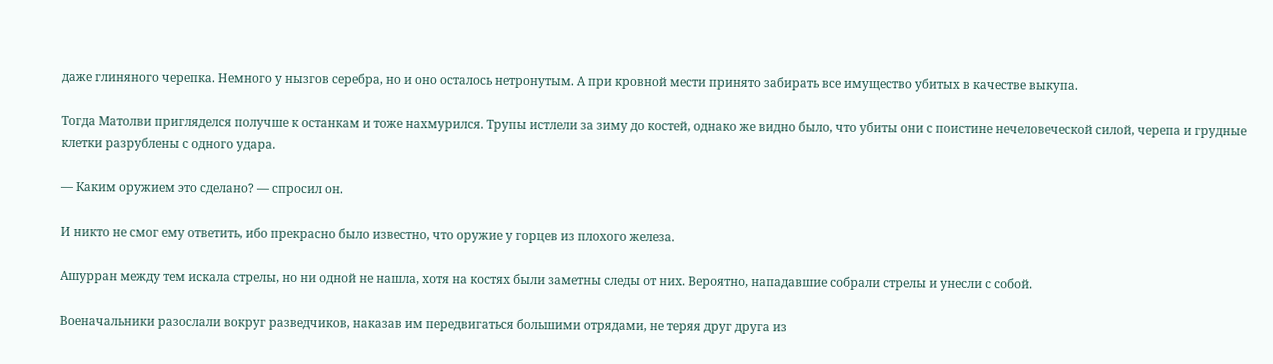даже глиняного черепка. Немного у нызгов серебра, но и оно осталось нетронутым. А при кровной мести принято забирать все имущество убитых в качестве выкупа.

Тогда Матолви пригляделся получше к останкам и тоже нахмурился. Трупы истлели за зиму до костей, однако же видно было, что убиты они с поистине нечеловеческой силой, черепа и грудные клетки разрублены с одного удара.

— Каким оружием это сделано? — спросил он.

И никто не смог ему ответить, ибо прекрасно было известно, что оружие у горцев из плохого железа.

Ашурран между тем искала стрелы, но ни одной не нашла, хотя на костях были заметны следы от них. Вероятно, нападавшие собрали стрелы и унесли с собой.

Военачальники разослали вокруг разведчиков, наказав им передвигаться большими отрядами, не теряя друг друга из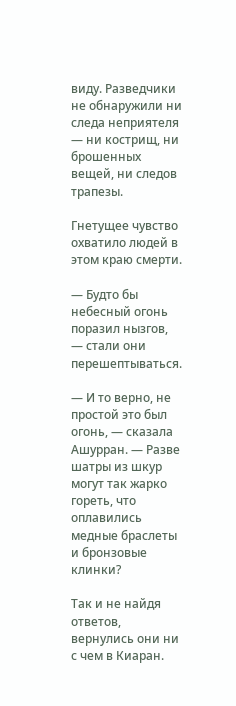виду. Разведчики не обнаружили ни следа неприятеля — ни кострищ, ни брошенных вещей, ни следов трапезы.

Гнетущее чувство охватило людей в этом краю смерти.

— Будто бы небесный огонь поразил нызгов, — стали они перешептываться.

— И то верно, не простой это был огонь, — сказала Ашурран. — Разве шатры из шкур могут так жарко гореть, что оплавились медные браслеты и бронзовые клинки?

Так и не найдя ответов, вернулись они ни с чем в Киаран.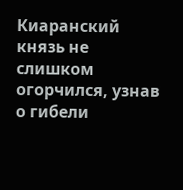Киаранский князь не слишком огорчился, узнав о гибели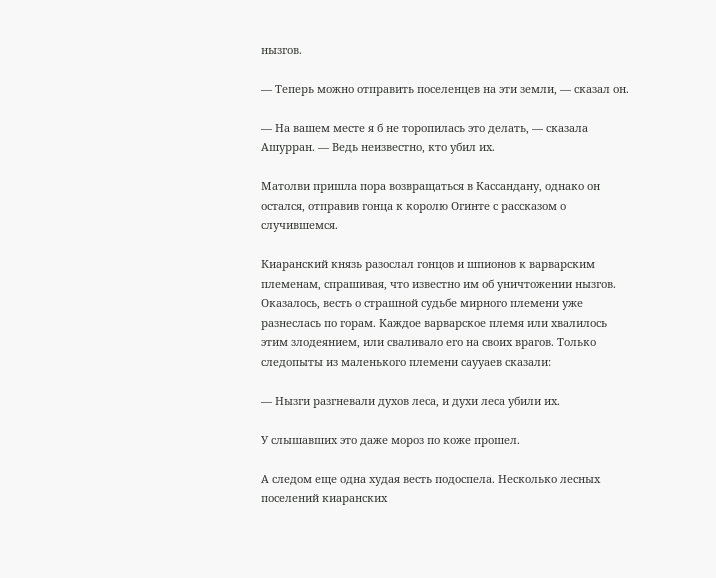нызгов.

— Теперь можно отправить поселенцев на эти земли, — сказал он.

— На вашем месте я б не торопилась это делать, — сказала Ашурран. — Ведь неизвестно, кто убил их.

Матолви пришла пора возвращаться в Кассандану, однако он остался, отправив гонца к королю Огинте с рассказом о случившемся.

Киаранский князь разослал гонцов и шпионов к варварским племенам, спрашивая, что известно им об уничтожении нызгов. Оказалось, весть о страшной судьбе мирного племени уже разнеслась по горам. Каждое варварское племя или хвалилось этим злодеянием, или сваливало его на своих врагов. Только следопыты из маленького племени саууаев сказали:

— Нызги разгневали духов леса, и духи леса убили их.

У слышавших это даже мороз по коже прошел.

А следом еще одна худая весть подоспела. Несколько лесных поселений киаранских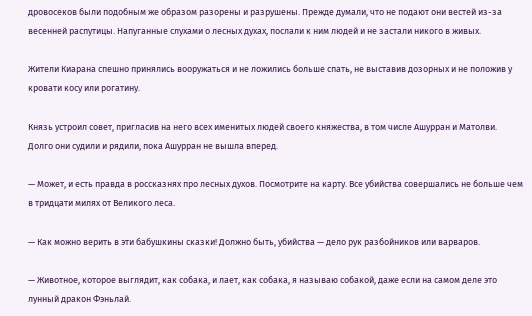дровосеков были подобным же образом разорены и разрушены. Прежде думали, что не подают они вестей из-за весенней распутицы. Напуганные слухами о лесных духах, послали к ним людей и не застали никого в живых.

Жители Киарана спешно принялись вооружаться и не ложились больше спать, не выставив дозорных и не положив у кровати косу или рогатину.

Князь устроил совет, пригласив на него всех именитых людей своего княжества, в том числе Ашурран и Матолви. Долго они судили и рядили, пока Ашурран не вышла вперед.

— Может, и есть правда в россказнях про лесных духов. Посмотрите на карту. Все убийства совершались не больше чем в тридцати милях от Великого леса.

— Как можно верить в эти бабушкины сказки! Должно быть, убийства — дело рук разбойников или варваров.

— Животное, которое выглядит, как собака, и лает, как собака, я называю собакой, даже если на самом деле это лунный дракон Фэньлай.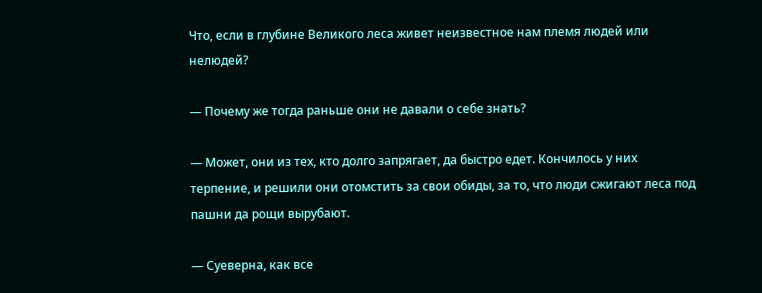Что, если в глубине Великого леса живет неизвестное нам племя людей или нелюдей?

— Почему же тогда раньше они не давали о себе знать?

— Может, они из тех, кто долго запрягает, да быстро едет. Кончилось у них терпение, и решили они отомстить за свои обиды, за то, что люди сжигают леса под пашни да рощи вырубают.

— Суеверна, как все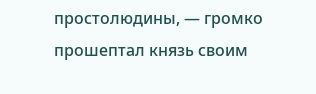простолюдины, — громко прошептал князь своим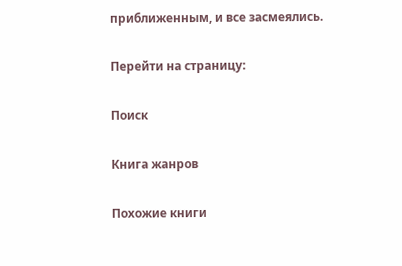приближенным, и все засмеялись.

Перейти на страницу:

Поиск

Книга жанров

Похожие книги